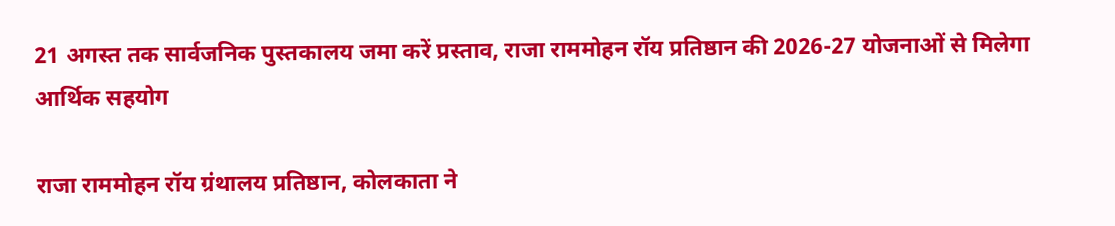21 अगस्त तक सार्वजनिक पुस्तकालय जमा करें प्रस्ताव, राजा राममोहन रॉय प्रतिष्ठान की 2026-27 योजनाओं से मिलेगा आर्थिक सहयोग

राजा राममोहन रॉय ग्रंथालय प्रतिष्ठान, कोलकाता ने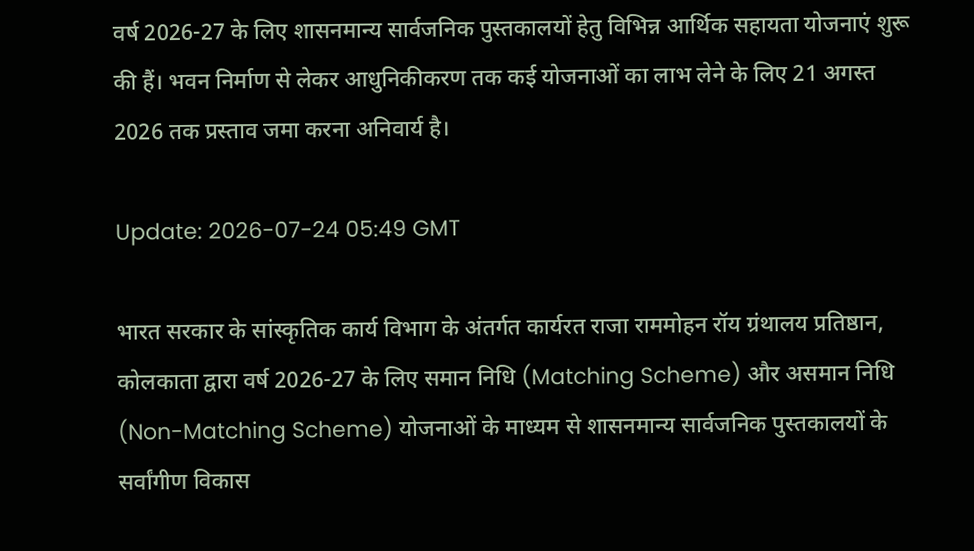वर्ष 2026-27 के लिए शासनमान्य सार्वजनिक पुस्तकालयों हेतु विभिन्न आर्थिक सहायता योजनाएं शुरू की हैं। भवन निर्माण से लेकर आधुनिकीकरण तक कई योजनाओं का लाभ लेने के लिए 21 अगस्त 2026 तक प्रस्ताव जमा करना अनिवार्य है।

Update: 2026-07-24 05:49 GMT

भारत सरकार के सांस्कृतिक कार्य विभाग के अंतर्गत कार्यरत राजा राममोहन रॉय ग्रंथालय प्रतिष्ठान, कोलकाता द्वारा वर्ष 2026-27 के लिए समान निधि (Matching Scheme) और असमान निधि (Non-Matching Scheme) योजनाओं के माध्यम से शासनमान्य सार्वजनिक पुस्तकालयों के सर्वांगीण विकास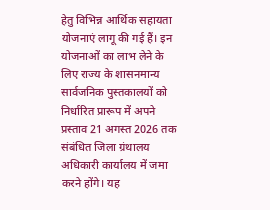हेतु विभिन्न आर्थिक सहायता योजनाएं लागू की गई हैं। इन योजनाओं का लाभ लेने के लिए राज्य के शासनमान्य सार्वजनिक पुस्तकालयों को निर्धारित प्रारूप में अपने प्रस्ताव 21 अगस्त 2026 तक संबंधित जिला ग्रंथालय अधिकारी कार्यालय में जमा करने होंगे। यह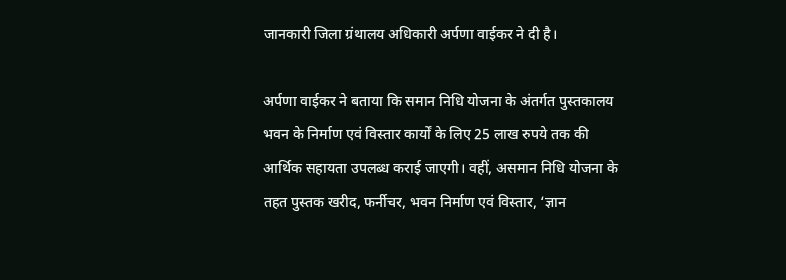जानकारी जिला ग्रंथालय अधिकारी अर्पणा वाईकर ने दी है।

अर्पणा वाईकर ने बताया कि समान निधि योजना के अंतर्गत पुस्तकालय भवन के निर्माण एवं विस्तार कार्यों के लिए 25 लाख रुपये तक की आर्थिक सहायता उपलब्ध कराई जाएगी। वहीं, असमान निधि योजना के तहत पुस्तक खरीद, फर्नीचर, भवन निर्माण एवं विस्तार, ‘ज्ञान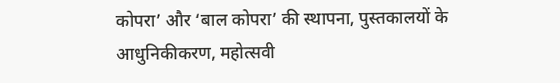कोपरा’ और ‘बाल कोपरा’ की स्थापना, पुस्तकालयों के आधुनिकीकरण, महोत्सवी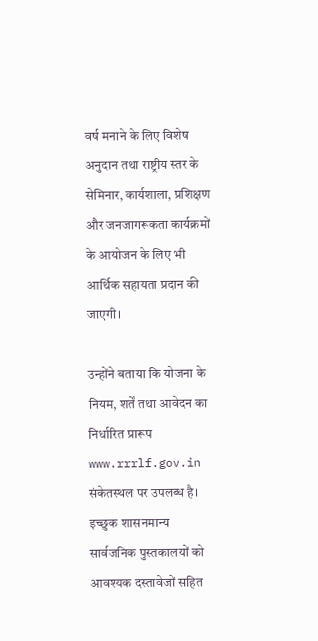वर्ष मनाने के लिए विशेष अनुदान तथा राष्ट्रीय स्तर के सेमिनार, कार्यशाला, प्रशिक्षण और जनजागरूकता कार्यक्रमों के आयोजन के लिए भी आर्थिक सहायता प्रदान की जाएगी।

उन्होंने बताया कि योजना के नियम, शर्तें तथा आवेदन का निर्धारित प्रारूप www.rrrlf.gov.in संकेतस्थल पर उपलब्ध है। इच्छुक शासनमान्य सार्वजनिक पुस्तकालयों को आवश्यक दस्तावेजों सहित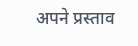अपने प्रस्ताव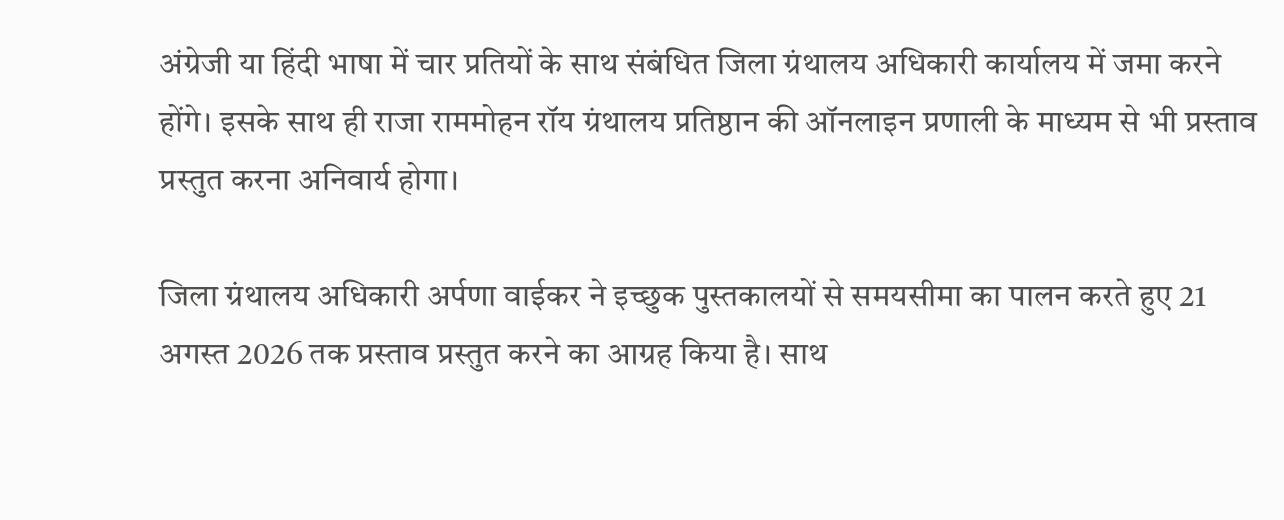अंग्रेजी या हिंदी भाषा में चार प्रतियों के साथ संबंधित जिला ग्रंथालय अधिकारी कार्यालय में जमा करने होंगे। इसके साथ ही राजा राममोहन रॉय ग्रंथालय प्रतिष्ठान की ऑनलाइन प्रणाली के माध्यम से भी प्रस्ताव प्रस्तुत करना अनिवार्य होगा।

जिला ग्रंथालय अधिकारी अर्पणा वाईकर ने इच्छुक पुस्तकालयों से समयसीमा का पालन करते हुए 21 अगस्त 2026 तक प्रस्ताव प्रस्तुत करने का आग्रह किया है। साथ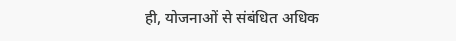ही, योजनाओं से संबंधित अधिक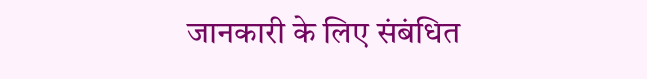जानकारी के लिए संबंधित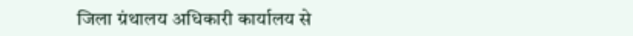जिला ग्रंथालय अधिकारी कार्यालय से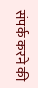संपर्क करने की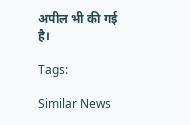अपील भी की गई है।

Tags:

Similar News